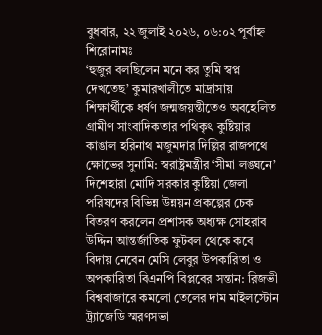বুধবার, ২২ জুলাই ২০২৬, ০৬:০২ পূর্বাহ্ন
শিরোনামঃ
‘হুজুর বলছিলেন মনে কর তুমি স্বপ্ন দেখতেছ’ কুমারখালীতে মাদ্রাসায় শিক্ষার্থীকে ধর্ষণ জন্মজয়ন্তীতেও অবহেলিত গ্রামীণ সাংবাদিকতার পথিকৃৎ কুষ্টিয়ার কাঙাল হরিনাথ মজুমদার দিল্লির রাজপথে ক্ষোভের সুনামি: স্বরাষ্ট্রমন্ত্রীর ‘সীমা লঙ্ঘনে’ দিশেহারা মোদি সরকার কুষ্টিয়া জেলা পরিষদের বিভিন্ন উন্নয়ন প্রকল্পের চেক বিতরণ করলেন প্রশাসক অধ্যক্ষ সোহরাব উদ্দিন আন্তর্জাতিক ফুটবল থেকে কবে বিদায় নেবেন মেসি লেবুর উপকারিতা ও অপকারিতা বিএনপি বিপ্লবের সন্তান: রিজভী বিশ্ববাজারে কমলো তেলের দাম মাইলস্টোন ট্র্যাজেডি স্মরণসভা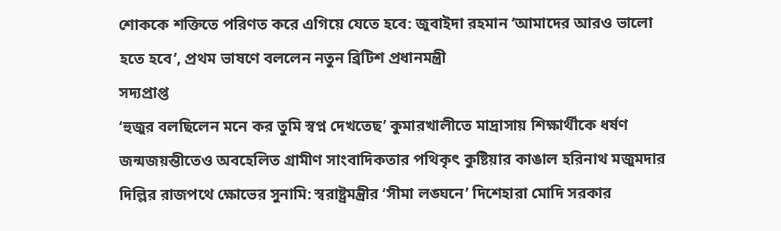শোককে শক্তিতে পরিণত করে এগিয়ে যেতে হবে: জুবাইদা রহমান ‘আমাদের আরও ভালো হতে হবে’, প্রথম ভাষণে বললেন নতুন ব্রিটিশ প্রধানমন্ত্রী
সদ্যপ্রাপ্ত
‘হুজুর বলছিলেন মনে কর তুমি স্বপ্ন দেখতেছ’ কুমারখালীতে মাদ্রাসায় শিক্ষার্থীকে ধর্ষণ জন্মজয়ন্তীতেও অবহেলিত গ্রামীণ সাংবাদিকতার পথিকৃৎ কুষ্টিয়ার কাঙাল হরিনাথ মজুমদার দিল্লির রাজপথে ক্ষোভের সুনামি: স্বরাষ্ট্রমন্ত্রীর ‘সীমা লঙ্ঘনে’ দিশেহারা মোদি সরকার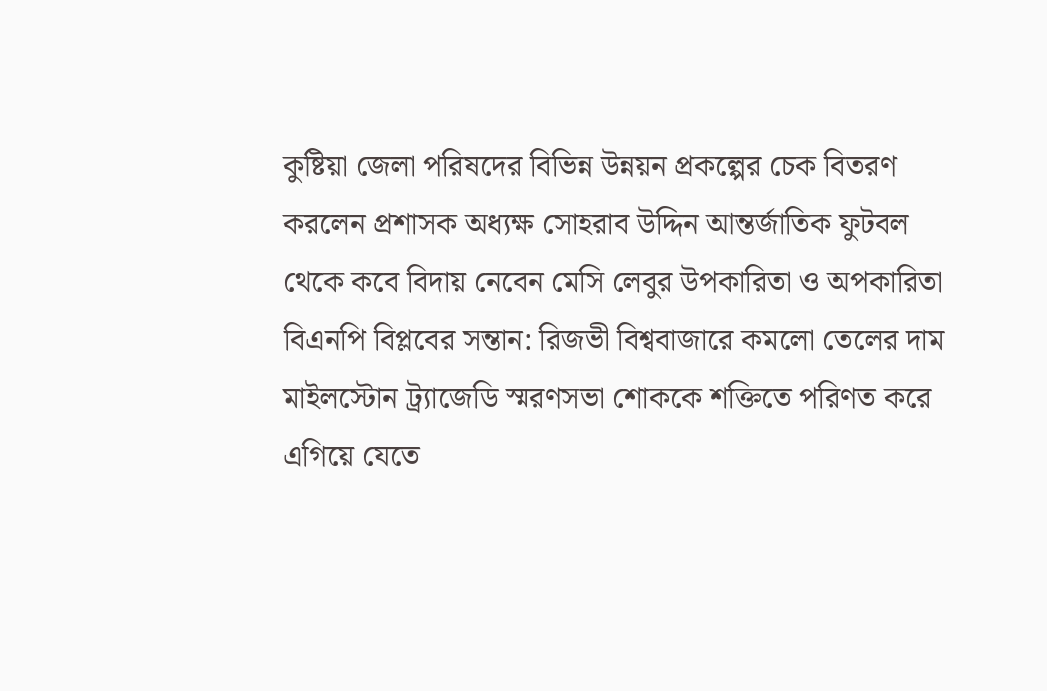কুষ্টিয়া জেলা পরিষদের বিভিন্ন উন্নয়ন প্রকল্পের চেক বিতরণ করলেন প্রশাসক অধ্যক্ষ সোহরাব উদ্দিন আন্তর্জাতিক ফুটবল থেকে কবে বিদায় নেবেন মেসি লেবুর উপকারিতা ও অপকারিতা বিএনপি বিপ্লবের সন্তান: রিজভী বিশ্ববাজারে কমলো তেলের দাম মাইলস্টোন ট্র্যাজেডি স্মরণসভা শোককে শক্তিতে পরিণত করে এগিয়ে যেতে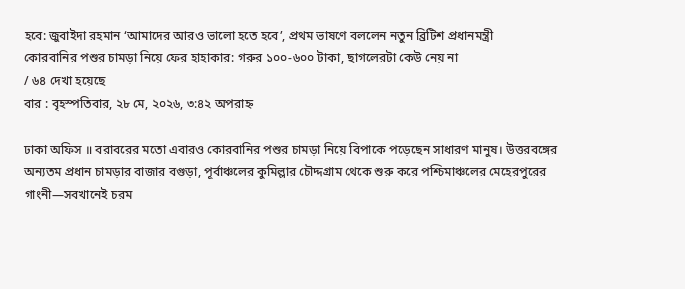হবে: জুবাইদা রহমান ‘আমাদের আরও ভালো হতে হবে’, প্রথম ভাষণে বললেন নতুন ব্রিটিশ প্রধানমন্ত্রী
কোরবানির পশুর চামড়া নিয়ে ফের হাহাকার: গরুর ১০০-৬০০ টাকা, ছাগলেরটা কেউ নেয় না
/ ৬৪ দেখা হয়েছে
বার : বৃহস্পতিবার, ২৮ মে, ২০২৬, ৩:৪২ অপরাহ্ন

ঢাকা অফিস ॥ বরাবরের মতো এবারও কোরবানির পশুর চামড়া নিয়ে বিপাকে পড়েছেন সাধারণ মানুষ। উত্তরবঙ্গের অন্যতম প্রধান চামড়ার বাজার বগুড়া, পূর্বাঞ্চলের কুমিল্লার চৌদ্দগ্রাম থেকে শুরু করে পশ্চিমাঞ্চলের মেহেরপুরের গাংনী—সবখানেই চরম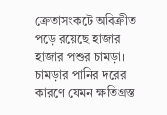ক্রেতাসংকটে অবিক্রীত পড়ে রয়েছে হাজার হাজার পশুর চামড়া। চামড়ার পানির দরের কারণে যেমন ক্ষতিগ্রস্ত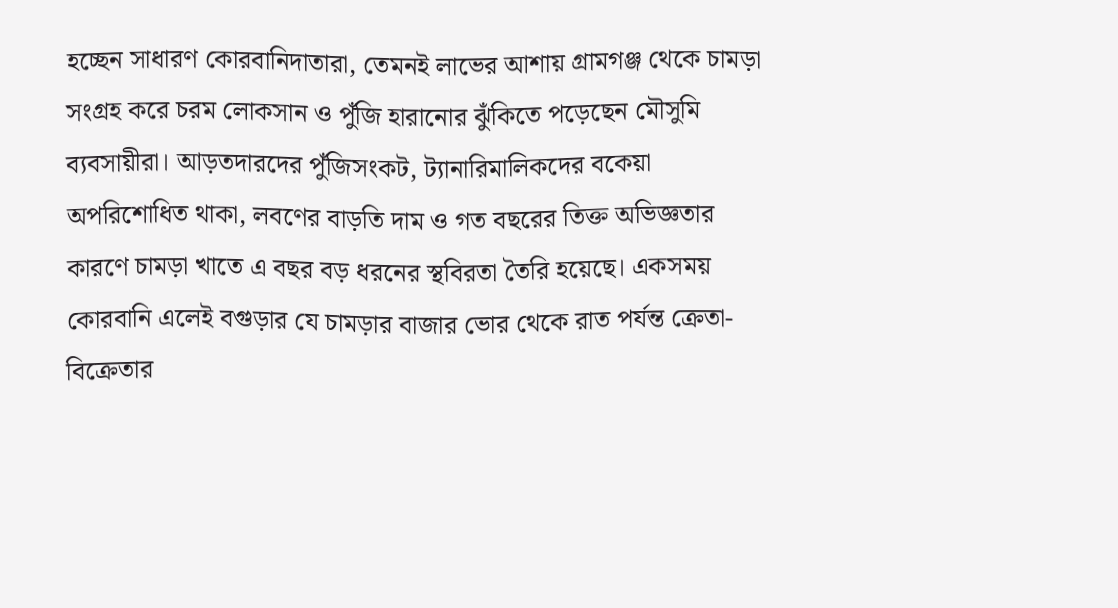হচ্ছেন সাধারণ কোরবানিদাতারা, তেমনই লাভের আশায় গ্রামগঞ্জ থেকে চামড়া সংগ্রহ করে চরম লোকসান ও পুঁজি হারানোর ঝুঁকিতে পড়েছেন মৌসুমি ব্যবসায়ীরা। আড়তদারদের পুঁজিসংকট, ট্যানারিমালিকদের বকেয়া অপরিশোধিত থাকা, লবণের বাড়তি দাম ও গত বছরের তিক্ত অভিজ্ঞতার কারণে চামড়া খাতে এ বছর বড় ধরনের স্থবিরতা তৈরি হয়েছে। একসময় কোরবানি এলেই বগুড়ার যে চামড়ার বাজার ভোর থেকে রাত পর্যন্ত ক্রেতা-বিক্রেতার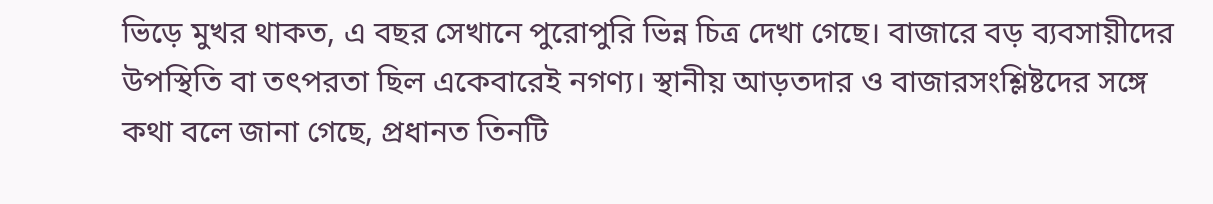ভিড়ে মুখর থাকত, এ বছর সেখানে পুরোপুরি ভিন্ন চিত্র দেখা গেছে। বাজারে বড় ব্যবসায়ীদের উপস্থিতি বা তৎপরতা ছিল একেবারেই নগণ্য। স্থানীয় আড়তদার ও বাজারসংশ্লিষ্টদের সঙ্গে কথা বলে জানা গেছে, প্রধানত তিনটি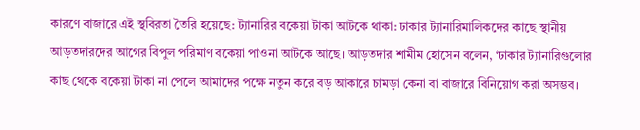কারণে বাজারে এই স্থবিরতা তৈরি হয়েছে: ট্যানারির বকেয়া টাকা আটকে থাকা: ঢাকার ট্যানারিমালিকদের কাছে স্থানীয় আড়তদারদের আগের বিপুল পরিমাণ বকেয়া পাওনা আটকে আছে। আড়তদার শামীম হোসেন বলেন, ‘ঢাকার ট্যানারিগুলোর কাছ থেকে বকেয়া টাকা না পেলে আমাদের পক্ষে নতুন করে বড় আকারে চামড়া কেনা বা বাজারে বিনিয়োগ করা অসম্ভব।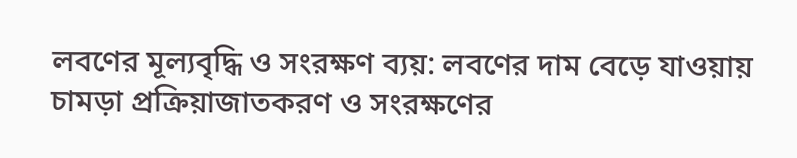লবণের মূল্যবৃদ্ধি ও সংরক্ষণ ব্যয়: লবণের দাম বেড়ে যাওয়ায় চামড়া প্রক্রিয়াজাতকরণ ও সংরক্ষণের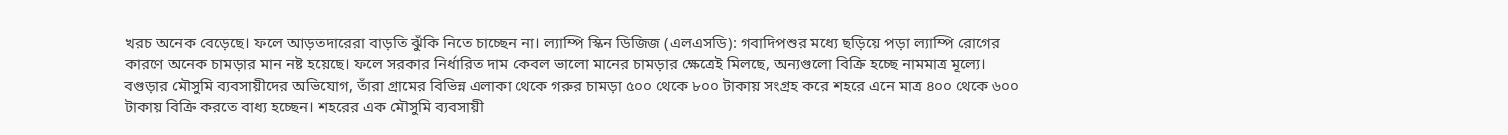খরচ অনেক বেড়েছে। ফলে আড়তদারেরা বাড়তি ঝুঁকি নিতে চাচ্ছেন না। ল্যাম্পি স্কিন ডিজিজ (এলএসডি): গবাদিপশুর মধ্যে ছড়িয়ে পড়া ল্যাম্পি রোগের কারণে অনেক চামড়ার মান নষ্ট হয়েছে। ফলে সরকার নির্ধারিত দাম কেবল ভালো মানের চামড়ার ক্ষেত্রেই মিলছে, অন্যগুলো বিক্রি হচ্ছে নামমাত্র মূল্যে। বগুড়ার মৌসুমি ব্যবসায়ীদের অভিযোগ, তাঁরা গ্রামের বিভিন্ন এলাকা থেকে গরুর চামড়া ৫০০ থেকে ৮০০ টাকায় সংগ্রহ করে শহরে এনে মাত্র ৪০০ থেকে ৬০০ টাকায় বিক্রি করতে বাধ্য হচ্ছেন। শহরের এক মৌসুমি ব্যবসায়ী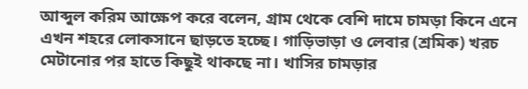আব্দুল করিম আক্ষেপ করে বলেন, গ্রাম থেকে বেশি দামে চামড়া কিনে এনে এখন শহরে লোকসানে ছাড়তে হচ্ছে। গাড়িভাড়া ও লেবার (শ্রমিক) খরচ মেটানোর পর হাতে কিছুই থাকছে না। খাসির চামড়ার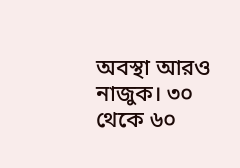অবস্থা আরও নাজুক। ৩০ থেকে ৬০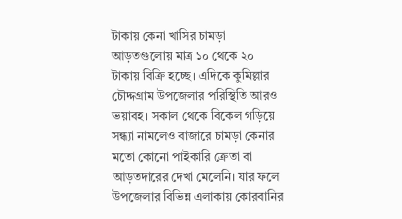টাকায় কেনা খাসির চামড়া আড়তগুলোয় মাত্র ১০ থেকে ২০ টাকায় বিক্রি হচ্ছে। এদিকে কুমিল্লার চৌদ্দগ্রাম উপজেলার পরিস্থিতি আরও ভয়াবহ। সকাল থেকে বিকেল গড়িয়ে সন্ধ্যা নামলেও বাজারে চামড়া কেনার মতো কোনো পাইকারি ক্রেতা বা আড়তদারের দেখা মেলেনি। যার ফলে উপজেলার বিভিন্ন এলাকায় কোরবানির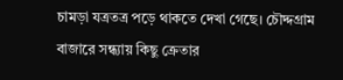চামড়া যত্রতত্র পড়ে থাকতে দেখা গেছে। চৌদ্দগ্রাম বাজারে সন্ধ্যায় কিছু ক্রেতার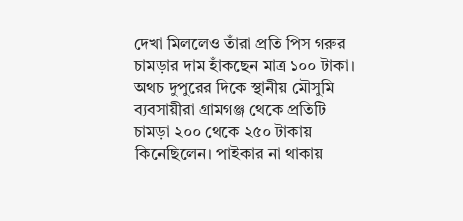দেখা মিললেও তাঁরা প্রতি পিস গরুর চামড়ার দাম হাঁকছেন মাত্র ১০০ টাকা। অথচ দুপুরের দিকে স্থানীয় মৌসুমি ব্যবসায়ীরা গ্রামগঞ্জ থেকে প্রতিটি চামড়া ২০০ থেকে ২৫০ টাকায় কিনেছিলেন। পাইকার না থাকায়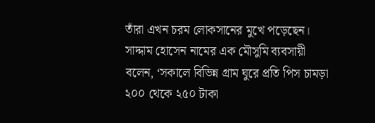তাঁরা এখন চরম লোকসানের মুখে পড়েছেন। সাদ্দাম হোসেন নামের এক মৌসুমি ব্যবসায়ী বলেন, ‘সকালে বিভিন্ন গ্রাম ঘুরে প্রতি পিস চামড়া ২০০ থেকে ২৫০ টাকা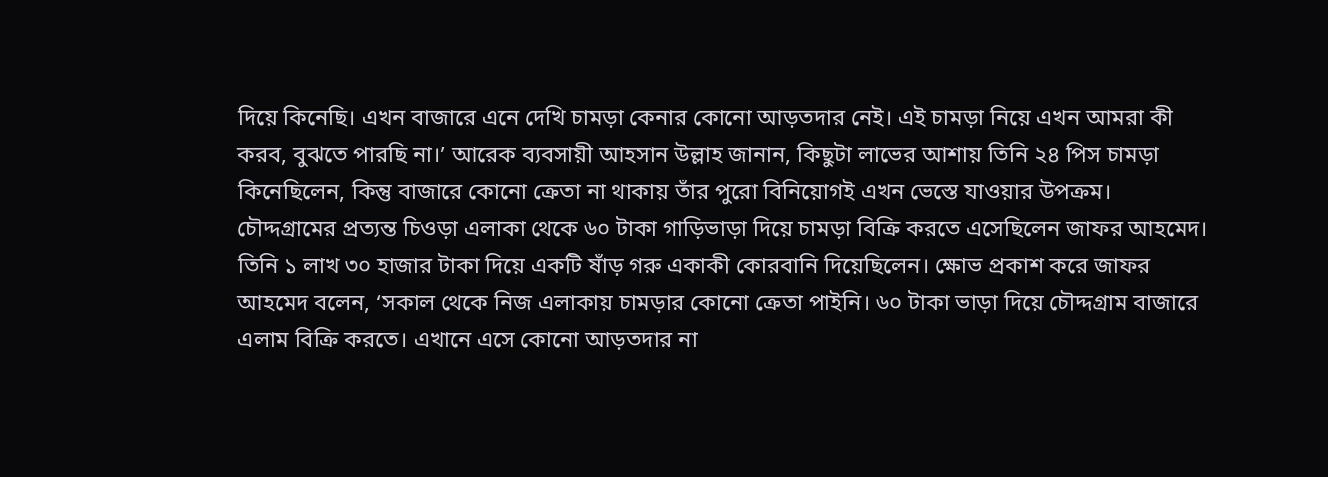দিয়ে কিনেছি। এখন বাজারে এনে দেখি চামড়া কেনার কোনো আড়তদার নেই। এই চামড়া নিয়ে এখন আমরা কী করব, বুঝতে পারছি না।’ আরেক ব্যবসায়ী আহসান উল্লাহ জানান, কিছুটা লাভের আশায় তিনি ২৪ পিস চামড়া কিনেছিলেন, কিন্তু বাজারে কোনো ক্রেতা না থাকায় তাঁর পুরো বিনিয়োগই এখন ভেস্তে যাওয়ার উপক্রম। চৌদ্দগ্রামের প্রত্যন্ত চিওড়া এলাকা থেকে ৬০ টাকা গাড়িভাড়া দিয়ে চামড়া বিক্রি করতে এসেছিলেন জাফর আহমেদ। তিনি ১ লাখ ৩০ হাজার টাকা দিয়ে একটি ষাঁড় গরু একাকী কোরবানি দিয়েছিলেন। ক্ষোভ প্রকাশ করে জাফর আহমেদ বলেন, ‘সকাল থেকে নিজ এলাকায় চামড়ার কোনো ক্রেতা পাইনি। ৬০ টাকা ভাড়া দিয়ে চৌদ্দগ্রাম বাজারে এলাম বিক্রি করতে। এখানে এসে কোনো আড়তদার না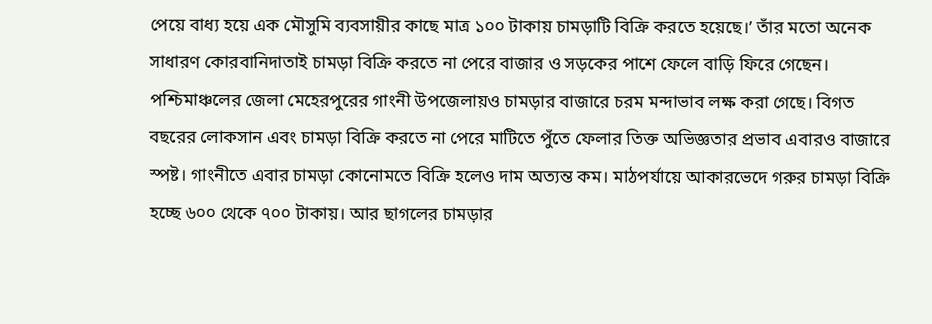পেয়ে বাধ্য হয়ে এক মৌসুমি ব্যবসায়ীর কাছে মাত্র ১০০ টাকায় চামড়াটি বিক্রি করতে হয়েছে।’ তাঁর মতো অনেক সাধারণ কোরবানিদাতাই চামড়া বিক্রি করতে না পেরে বাজার ও সড়কের পাশে ফেলে বাড়ি ফিরে গেছেন। পশ্চিমাঞ্চলের জেলা মেহেরপুরের গাংনী উপজেলায়ও চামড়ার বাজারে চরম মন্দাভাব লক্ষ করা গেছে। বিগত বছরের লোকসান এবং চামড়া বিক্রি করতে না পেরে মাটিতে পুঁতে ফেলার তিক্ত অভিজ্ঞতার প্রভাব এবারও বাজারে স্পষ্ট। গাংনীতে এবার চামড়া কোনোমতে বিক্রি হলেও দাম অত্যন্ত কম। মাঠপর্যায়ে আকারভেদে গরুর চামড়া বিক্রি হচ্ছে ৬০০ থেকে ৭০০ টাকায়। আর ছাগলের চামড়ার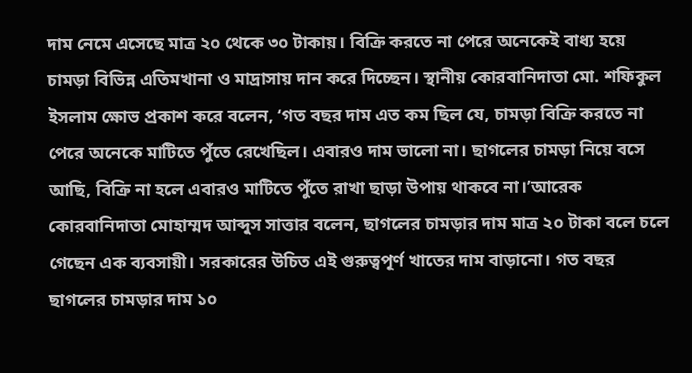দাম নেমে এসেছে মাত্র ২০ থেকে ৩০ টাকায়। বিক্রি করতে না পেরে অনেকেই বাধ্য হয়ে চামড়া বিভিন্ন এতিমখানা ও মাদ্রাসায় দান করে দিচ্ছেন। স্থানীয় কোরবানিদাতা মো. শফিকুল ইসলাম ক্ষোভ প্রকাশ করে বলেন, ‘গত বছর দাম এত কম ছিল যে, চামড়া বিক্রি করতে না পেরে অনেকে মাটিতে পুঁতে রেখেছিল। এবারও দাম ভালো না। ছাগলের চামড়া নিয়ে বসে আছি, বিক্রি না হলে এবারও মাটিতে পুঁতে রাখা ছাড়া উপায় থাকবে না।’আরেক কোরবানিদাতা মোহাম্মদ আব্দুস সাত্তার বলেন, ছাগলের চামড়ার দাম মাত্র ২০ টাকা বলে চলে গেছেন এক ব্যবসায়ী। সরকারের উচিত এই গুরুত্বপূর্ণ খাতের দাম বাড়ানো। গত বছর ছাগলের চামড়ার দাম ১০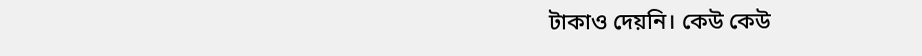টাকাও দেয়নি। কেউ কেউ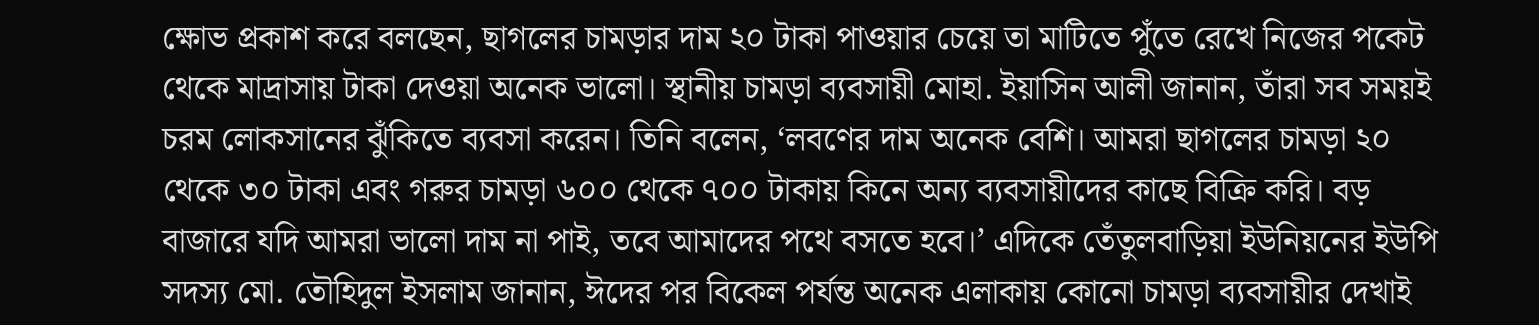ক্ষোভ প্রকাশ করে বলছেন, ছাগলের চামড়ার দাম ২০ টাকা পাওয়ার চেয়ে তা মাটিতে পুঁতে রেখে নিজের পকেট থেকে মাদ্রাসায় টাকা দেওয়া অনেক ভালো। স্থানীয় চামড়া ব্যবসায়ী মোহা. ইয়াসিন আলী জানান, তাঁরা সব সময়ই চরম লোকসানের ঝুঁকিতে ব্যবসা করেন। তিনি বলেন, ‘লবণের দাম অনেক বেশি। আমরা ছাগলের চামড়া ২০ থেকে ৩০ টাকা এবং গরুর চামড়া ৬০০ থেকে ৭০০ টাকায় কিনে অন্য ব্যবসায়ীদের কাছে বিক্রি করি। বড় বাজারে যদি আমরা ভালো দাম না পাই, তবে আমাদের পথে বসতে হবে।’ এদিকে তেঁতুলবাড়িয়া ইউনিয়নের ইউপি সদস্য মো. তৌহিদুল ইসলাম জানান, ঈদের পর বিকেল পর্যন্ত অনেক এলাকায় কোনো চামড়া ব্যবসায়ীর দেখাই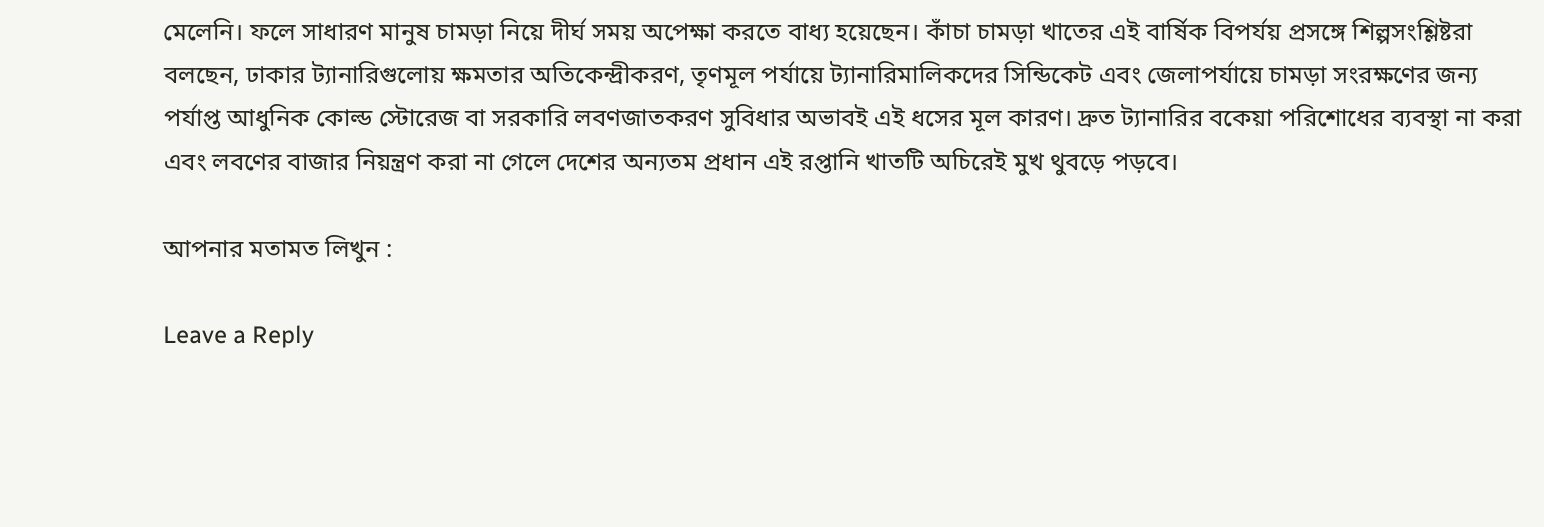মেলেনি। ফলে সাধারণ মানুষ চামড়া নিয়ে দীর্ঘ সময় অপেক্ষা করতে বাধ্য হয়েছেন। কাঁচা চামড়া খাতের এই বার্ষিক বিপর্যয় প্রসঙ্গে শিল্পসংশ্লিষ্টরা বলছেন, ঢাকার ট্যানারিগুলোয় ক্ষমতার অতিকেন্দ্রীকরণ, তৃণমূল পর্যায়ে ট্যানারিমালিকদের সিন্ডিকেট এবং জেলাপর্যায়ে চামড়া সংরক্ষণের জন্য পর্যাপ্ত আধুনিক কোল্ড স্টোরেজ বা সরকারি লবণজাতকরণ সুবিধার অভাবই এই ধসের মূল কারণ। দ্রুত ট্যানারির বকেয়া পরিশোধের ব্যবস্থা না করা এবং লবণের বাজার নিয়ন্ত্রণ করা না গেলে দেশের অন্যতম প্রধান এই রপ্তানি খাতটি অচিরেই মুখ থুবড়ে পড়বে।

আপনার মতামত লিখুন :

Leave a Reply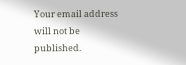Your email address will not be published.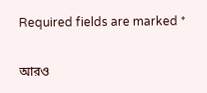Required fields are marked *

আরও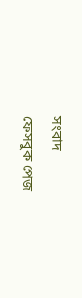সংবাদ
ফেসবুক পেজ